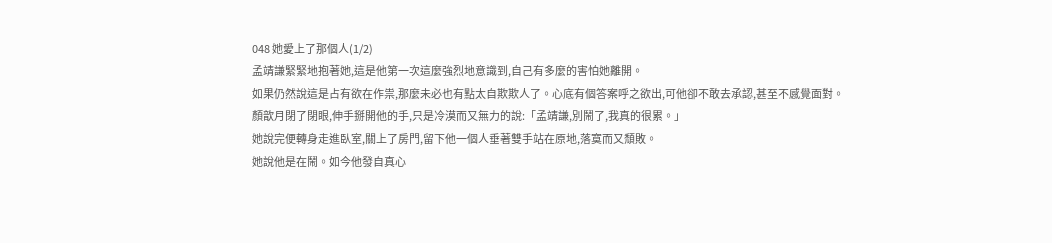048 她愛上了那個人(1/2)
孟靖謙緊緊地抱著她,這是他第一次這麼強烈地意識到,自己有多麼的害怕她離開。
如果仍然說這是占有欲在作祟,那麼未必也有點太自欺欺人了。心底有個答案呼之欲出,可他卻不敢去承認,甚至不感覺面對。
顏歆月閉了閉眼,伸手掰開他的手,只是冷漠而又無力的說:「孟靖謙,別鬧了,我真的很累。」
她說完便轉身走進臥室,關上了房門,留下他一個人垂著雙手站在原地,落寞而又頹敗。
她說他是在鬧。如今他發自真心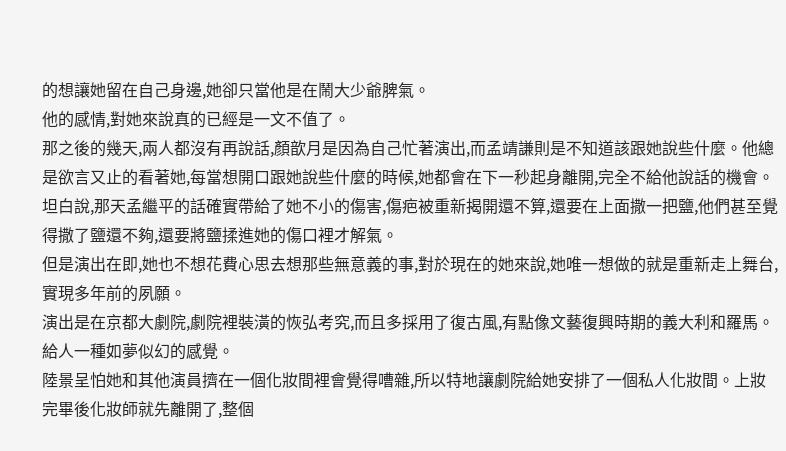的想讓她留在自己身邊,她卻只當他是在鬧大少爺脾氣。
他的感情,對她來說真的已經是一文不值了。
那之後的幾天,兩人都沒有再說話,顏歆月是因為自己忙著演出,而孟靖謙則是不知道該跟她說些什麼。他總是欲言又止的看著她,每當想開口跟她說些什麼的時候,她都會在下一秒起身離開,完全不給他說話的機會。
坦白說,那天孟繼平的話確實帶給了她不小的傷害,傷疤被重新揭開還不算,還要在上面撒一把鹽,他們甚至覺得撒了鹽還不夠,還要將鹽揉進她的傷口裡才解氣。
但是演出在即,她也不想花費心思去想那些無意義的事,對於現在的她來說,她唯一想做的就是重新走上舞台,實現多年前的夙願。
演出是在京都大劇院,劇院裡裝潢的恢弘考究,而且多採用了復古風,有點像文藝復興時期的義大利和羅馬。給人一種如夢似幻的感覺。
陸景呈怕她和其他演員擠在一個化妝間裡會覺得嘈雜,所以特地讓劇院給她安排了一個私人化妝間。上妝完畢後化妝師就先離開了,整個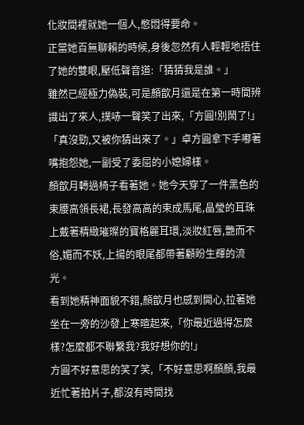化妝間裡就她一個人,憋悶得要命。
正當她百無聊賴的時候,身後忽然有人輕輕地捂住了她的雙眼,壓低聲音道:「猜猜我是誰。」
雖然已經極力偽裝,可是顏歆月還是在第一時間辨識出了來人,撲哧一聲笑了出來,「方圓!別鬧了!」
「真沒勁,又被你猜出來了。」卓方圓拿下手嘟著嘴抱怨她,一副受了委屈的小媳婦樣。
顏歆月轉過椅子看著她。她今天穿了一件黑色的束腰高領長裙,長發高高的束成馬尾,晶瑩的耳珠上戴著精緻璀璨的寶格麗耳環,淡妝紅唇,艷而不俗,媚而不妖,上揚的眼尾都帶著顧盼生輝的流光。
看到她精神面貌不錯,顏歆月也感到開心,拉著她坐在一旁的沙發上寒暄起來,「你最近過得怎麼樣?怎麼都不聯繫我?我好想你的!」
方圓不好意思的笑了笑,「不好意思啊顏顏,我最近忙著拍片子,都沒有時間找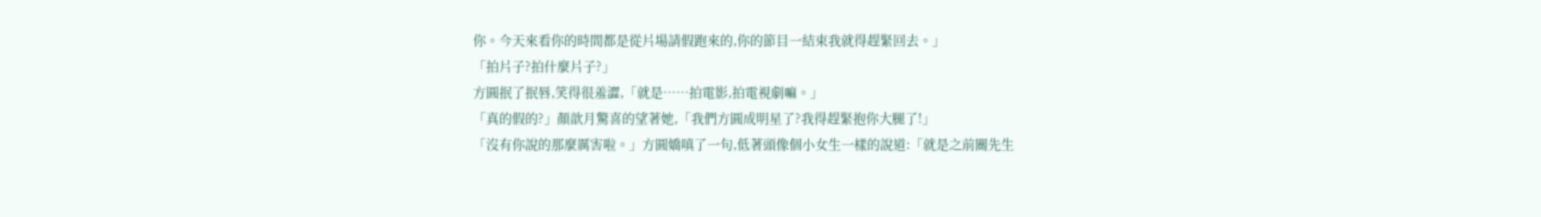你。今天來看你的時間都是從片場請假跑來的,你的節目一結束我就得趕緊回去。」
「拍片子?拍什麼片子?」
方圓抿了抿唇,笑得很羞澀,「就是……拍電影,拍電視劇嘛。」
「真的假的?」顏歆月驚喜的望著她,「我們方圓成明星了?我得趕緊抱你大腿了!」
「沒有你說的那麼厲害啦。」方圓嬌嗔了一句,低著頭像個小女生一樣的說道:「就是之前關先生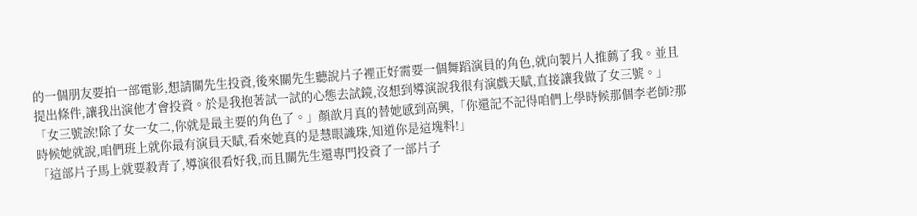的一個朋友要拍一部電影,想請關先生投資,後來關先生聽說片子裡正好需要一個舞蹈演員的角色,就向製片人推薦了我。並且提出條件,讓我出演他才會投資。於是我抱著試一試的心態去試鏡,沒想到導演說我很有演戲天賦,直接讓我做了女三號。」
「女三號誒!除了女一女二,你就是最主要的角色了。」顏歆月真的替她感到高興,「你還記不記得咱們上學時候那個李老師?那時候她就說,咱們班上就你最有演員天賦,看來她真的是慧眼識珠,知道你是這塊料!」
「這部片子馬上就要殺青了,導演很看好我,而且關先生還專門投資了一部片子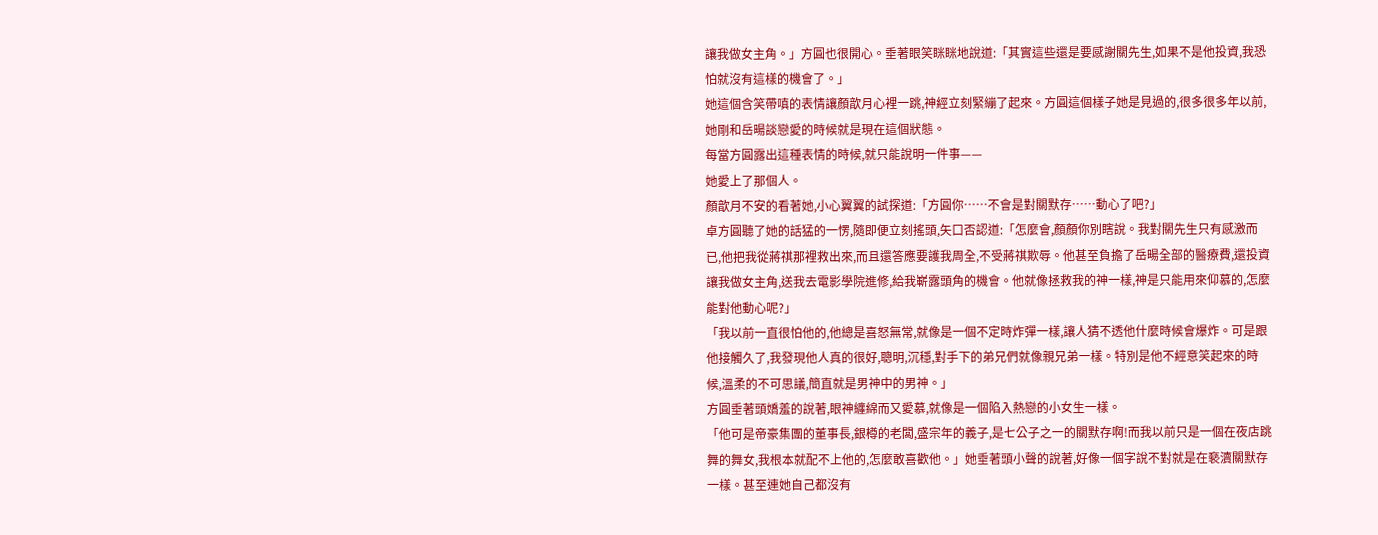讓我做女主角。」方圓也很開心。垂著眼笑眯眯地說道:「其實這些還是要感謝關先生,如果不是他投資,我恐怕就沒有這樣的機會了。」
她這個含笑帶嗔的表情讓顏歆月心裡一跳,神經立刻緊繃了起來。方圓這個樣子她是見過的,很多很多年以前,她剛和岳暘談戀愛的時候就是現在這個狀態。
每當方圓露出這種表情的時候,就只能說明一件事——
她愛上了那個人。
顏歆月不安的看著她,小心翼翼的試探道:「方圓你……不會是對關默存……動心了吧?」
卓方圓聽了她的話猛的一愣,隨即便立刻搖頭,矢口否認道:「怎麼會,顏顏你別瞎說。我對關先生只有感激而已,他把我從蔣祺那裡救出來,而且還答應要護我周全,不受蔣祺欺辱。他甚至負擔了岳暘全部的醫療費,還投資讓我做女主角,送我去電影學院進修,給我嶄露頭角的機會。他就像拯救我的神一樣,神是只能用來仰慕的,怎麼能對他動心呢?」
「我以前一直很怕他的,他總是喜怒無常,就像是一個不定時炸彈一樣,讓人猜不透他什麼時候會爆炸。可是跟他接觸久了,我發現他人真的很好,聰明,沉穩,對手下的弟兄們就像親兄弟一樣。特別是他不經意笑起來的時候,溫柔的不可思議,簡直就是男神中的男神。」
方圓垂著頭嬌羞的說著,眼神纏綿而又愛慕,就像是一個陷入熱戀的小女生一樣。
「他可是帝豪集團的董事長,銀樽的老闆,盛宗年的義子,是七公子之一的關默存啊!而我以前只是一個在夜店跳舞的舞女,我根本就配不上他的,怎麼敢喜歡他。」她垂著頭小聲的說著,好像一個字說不對就是在褻瀆關默存一樣。甚至連她自己都沒有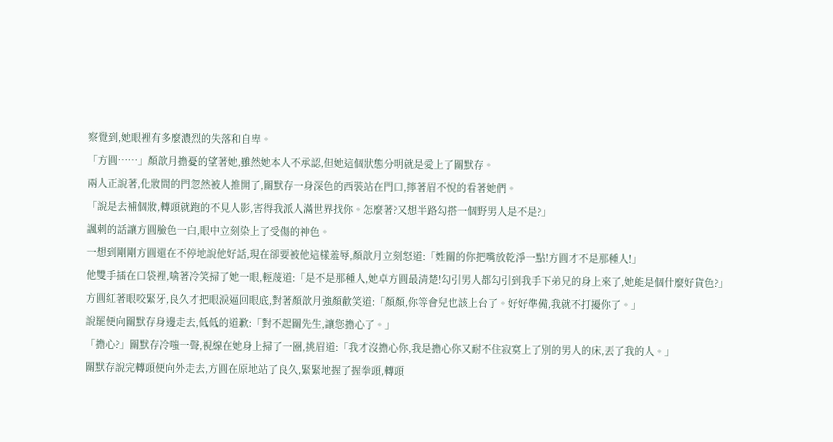察覺到,她眼裡有多麼濃烈的失落和自卑。
「方圓……」顏歆月擔憂的望著她,雖然她本人不承認,但她這個狀態分明就是愛上了關默存。
兩人正說著,化妝間的門忽然被人推開了,關默存一身深色的西裝站在門口,擰著眉不悅的看著她們。
「說是去補個妝,轉頭就跑的不見人影,害得我派人滿世界找你。怎麼著?又想半路勾搭一個野男人是不是?」
諷刺的話讓方圓臉色一白,眼中立刻染上了受傷的神色。
一想到剛剛方圓還在不停地說他好話,現在卻要被他這樣羞辱,顏歆月立刻怒道:「姓關的你把嘴放乾淨一點!方圓才不是那種人!」
他雙手插在口袋裡,噙著冷笑掃了她一眼,輕蔑道:「是不是那種人,她卓方圓最清楚!勾引男人都勾引到我手下弟兄的身上來了,她能是個什麼好貨色?」
方圓紅著眼咬緊牙,良久才把眼淚逼回眼底,對著顏歆月強顏歡笑道:「顏顏,你等會兒也該上台了。好好準備,我就不打擾你了。」
說罷便向關默存身邊走去,低低的道歉:「對不起關先生,讓您擔心了。」
「擔心?」關默存冷嗤一聲,視線在她身上掃了一圈,挑眉道:「我才沒擔心你,我是擔心你又耐不住寂寞上了別的男人的床,丟了我的人。」
關默存說完轉頭便向外走去,方圓在原地站了良久,緊緊地握了握拳頭,轉頭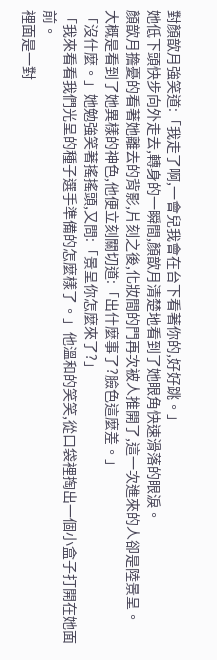對顏歆月強笑道:「我走了啊,一會兒我會在台下看著你的,好好跳。」
她低下頭快步向外走去,轉身的一瞬間,顏歆月清楚地看到了她眼角快速滑落的眼淚。
顏歆月擔憂的看著她離去的背影,片刻之後,化妝間的門再次被人推開了,這一次進來的人卻是陸景呈。
大概是看到了她異樣的神色,他便立刻關切道:「出什麼事了?臉色這麼差。」
「沒什麼。」她勉強笑著搖搖頭,又問:「景呈你怎麼來了?」
「我來看看我們光呈的種子選手準備的怎麼樣了。」他溫和的笑笑,從口袋裡掏出一個小盒子打開在她面前。
裡面是一對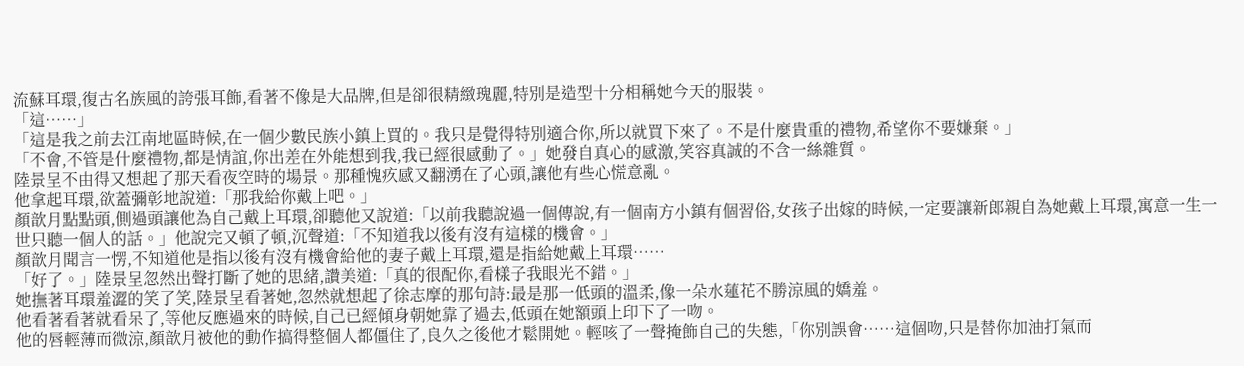流蘇耳環,復古名族風的誇張耳飾,看著不像是大品牌,但是卻很精緻瑰麗,特別是造型十分相稱她今天的服裝。
「這……」
「這是我之前去江南地區時候,在一個少數民族小鎮上買的。我只是覺得特別適合你,所以就買下來了。不是什麼貴重的禮物,希望你不要嫌棄。」
「不會,不管是什麼禮物,都是情誼,你出差在外能想到我,我已經很感動了。」她發自真心的感激,笑容真誠的不含一絲雜質。
陸景呈不由得又想起了那天看夜空時的場景。那種愧疚感又翻湧在了心頭,讓他有些心慌意亂。
他拿起耳環,欲蓋彌彰地說道:「那我給你戴上吧。」
顏歆月點點頭,側過頭讓他為自己戴上耳環,卻聽他又說道:「以前我聽說過一個傳說,有一個南方小鎮有個習俗,女孩子出嫁的時候,一定要讓新郎親自為她戴上耳環,寓意一生一世只聽一個人的話。」他說完又頓了頓,沉聲道:「不知道我以後有沒有這樣的機會。」
顏歆月聞言一愣,不知道他是指以後有沒有機會給他的妻子戴上耳環,還是指給她戴上耳環……
「好了。」陸景呈忽然出聲打斷了她的思緒,讚美道:「真的很配你,看樣子我眼光不錯。」
她撫著耳環羞澀的笑了笑,陸景呈看著她,忽然就想起了徐志摩的那句詩:最是那一低頭的溫柔,像一朵水蓮花不勝涼風的嬌羞。
他看著看著就看呆了,等他反應過來的時候,自己已經傾身朝她靠了過去,低頭在她額頭上印下了一吻。
他的唇輕薄而微涼,顏歆月被他的動作搞得整個人都僵住了,良久之後他才鬆開她。輕咳了一聲掩飾自己的失態,「你別誤會……這個吻,只是替你加油打氣而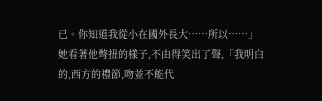已。你知道我從小在國外長大……所以……」
她看著他彆扭的樣子,不由得笑出了聲,「我明白的,西方的禮節,吻並不能代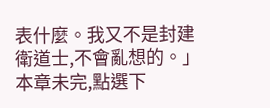表什麼。我又不是封建衛道士,不會亂想的。」
本章未完,點選下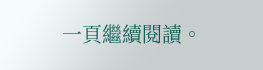一頁繼續閱讀。